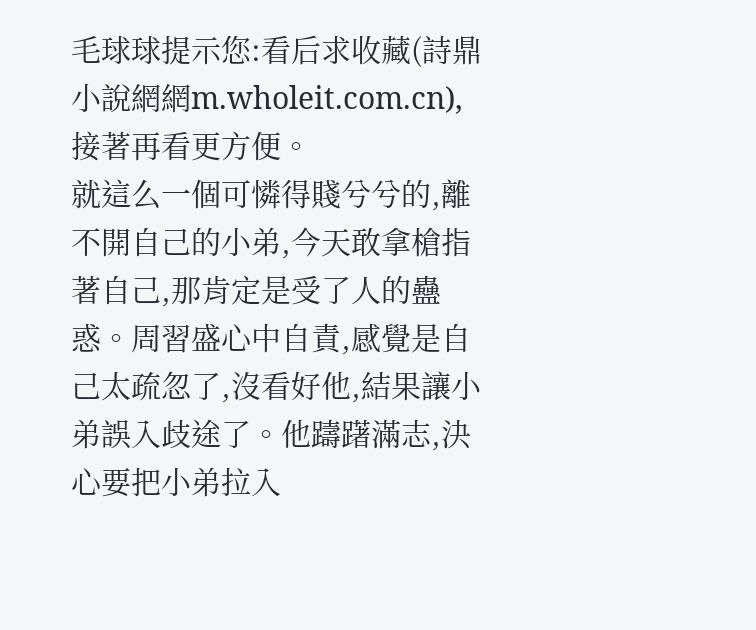毛球球提示您:看后求收藏(詩鼎小說網網m.wholeit.com.cn),接著再看更方便。
就這么一個可憐得賤兮兮的,離不開自己的小弟,今天敢拿槍指著自己,那肯定是受了人的蠱惑。周習盛心中自責,感覺是自己太疏忽了,沒看好他,結果讓小弟誤入歧途了。他躊躇滿志,決心要把小弟拉入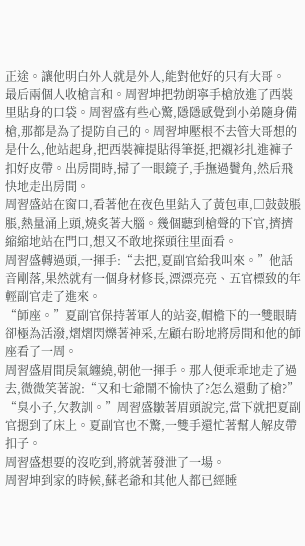正途。讓他明白外人就是外人,能對他好的只有大哥。
最后兩個人收槍言和。周習坤把勃朗寧手槍放進了西裝里貼身的口袋。周習盛有些心驚,隱隱感覺到小弟隨身備槍,那都是為了提防自己的。周習坤壓根不去管大哥想的是什么,他站起身,把西裝褲提貼得筆挺,把襯衫扎進褲子扣好皮帶。出房間時,掃了一眼鏡子,手撫過鬢角,然后飛快地走出房間。
周習盛站在窗口,看著他在夜色里鉆入了黃包車,□鼓鼓脹脹,熱量涌上頭,燒炙著大腦。幾個聽到槍聲的下官,擠擠縮縮地站在門口,想又不敢地探頭往里面看。
周習盛轉過頭,一揮手:“去把,夏副官給我叫來。”他話音剛落,果然就有一個身材修長,漂漂亮亮、五官標致的年輕副官走了進來。
“師座。”夏副官保持著軍人的站姿,帽檐下的一雙眼睛卻極為活潑,熠熠閃爍著神采,左顧右盼地將房間和他的師座看了一周。
周習盛眉間戾氣纏繞,朝他一揮手。那人便乖乖地走了過去,微微笑著說:“又和七爺鬧不愉快了?怎么還動了槍?”
“臭小子,欠教訓。”周習盛皺著眉頭說完,當下就把夏副官摁到了床上。夏副官也不驚,一雙手還忙著幫人解皮帶扣子。
周習盛想要的沒吃到,將就著發泄了一場。
周習坤到家的時候,蘇老爺和其他人都已經睡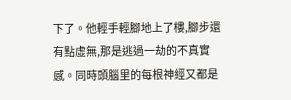下了。他輕手輕腳地上了樓,腳步還有點虛無,那是逃過一劫的不真實感。同時頭腦里的每根神經又都是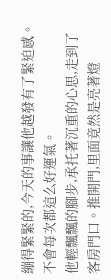繃得緊緊的,今天的事讓他越發有了緊迫感。不會每次都這么好運氣。
他輕飄飄的腳步,承托著沉重的心思,走到了客房門口。推開門,里面竟然是亮著燈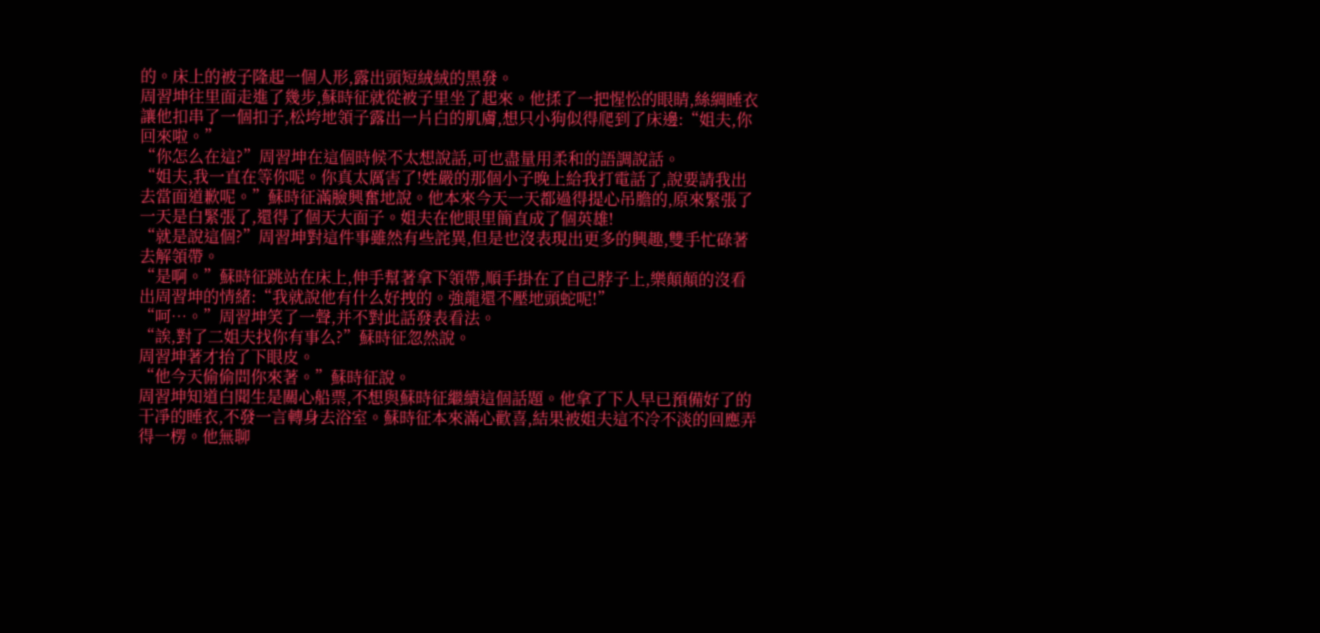的。床上的被子隆起一個人形,露出頭短絨絨的黑發。
周習坤往里面走進了幾步,蘇時征就從被子里坐了起來。他揉了一把惺忪的眼睛,絲綢睡衣讓他扣串了一個扣子,松垮地領子露出一片白的肌膚,想只小狗似得爬到了床邊:“姐夫,你回來啦。”
“你怎么在這?”周習坤在這個時候不太想說話,可也盡量用柔和的語調說話。
“姐夫,我一直在等你呢。你真太厲害了!姓嚴的那個小子晚上給我打電話了,說要請我出去當面道歉呢。”蘇時征滿臉興奮地說。他本來今天一天都過得提心吊膽的,原來緊張了一天是白緊張了,還得了個天大面子。姐夫在他眼里簡直成了個英雄!
“就是說這個?”周習坤對這件事雖然有些詫異,但是也沒表現出更多的興趣,雙手忙碌著去解領帶。
“是啊。”蘇時征跳站在床上,伸手幫著拿下領帶,順手掛在了自己脖子上,樂顛顛的沒看出周習坤的情緒:“我就說他有什么好拽的。強龍還不壓地頭蛇呢!”
“呵…。”周習坤笑了一聲,并不對此話發表看法。
“誒,對了二姐夫找你有事么?”蘇時征忽然說。
周習坤著才抬了下眼皮。
“他今天偷偷問你來著。”蘇時征說。
周習坤知道白聞生是關心船票,不想與蘇時征繼續這個話題。他拿了下人早已預備好了的干凈的睡衣,不發一言轉身去浴室。蘇時征本來滿心歡喜,結果被姐夫這不冷不淡的回應弄得一楞。他無聊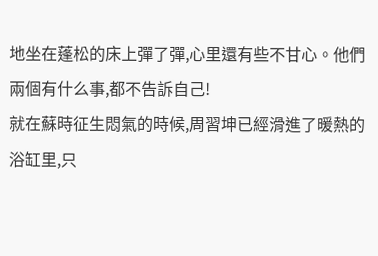地坐在蓬松的床上彈了彈,心里還有些不甘心。他們兩個有什么事,都不告訴自己!
就在蘇時征生悶氣的時候,周習坤已經滑進了暖熱的浴缸里,只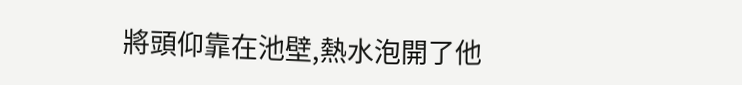將頭仰靠在池壁,熱水泡開了他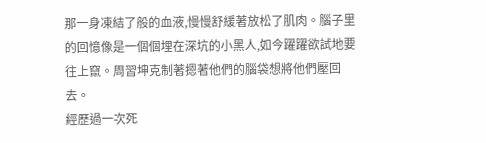那一身凍結了般的血液,慢慢舒緩著放松了肌肉。腦子里的回憶像是一個個埋在深坑的小黑人,如今躍躍欲試地要往上竄。周習坤克制著摁著他們的腦袋想將他們壓回去。
經歷過一次死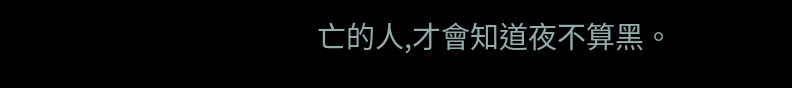亡的人,才會知道夜不算黑。